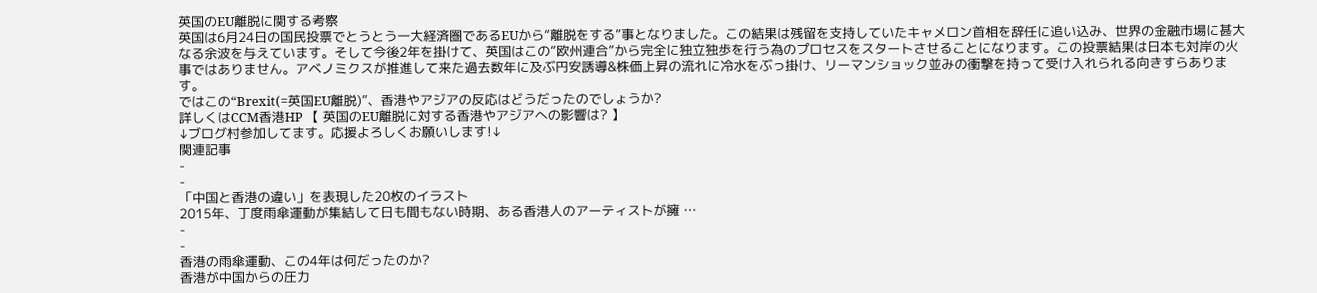英国のEU離脱に関する考察
英国は6月24日の国民投票でとうとう一大経済圏であるEUから“離脱をする”事となりました。この結果は残留を支持していたキャメロン首相を辞任に追い込み、世界の金融市場に甚大なる余波を与えています。そして今後2年を掛けて、英国はこの“欧州連合”から完全に独立独歩を行う為のプロセスをスタートさせることになります。この投票結果は日本も対岸の火事ではありません。アベノミクスが推進して来た過去数年に及ぶ円安誘導&株価上昇の流れに冷水をぶっ掛け、リーマンショック並みの衝撃を持って受け入れられる向きすらあります。
ではこの“Brexit(=英国EU離脱)”、香港やアジアの反応はどうだったのでしょうか?
詳しくはCCM香港HP 【 英国のEU離脱に対する香港やアジアへの影響は? 】
↓ブログ村参加してます。応援よろしくお願いします!↓
関連記事
-
-
「中国と香港の違い」を表現した20枚のイラスト
2015年、丁度雨傘運動が集結して日も間もない時期、ある香港人のアーティストが擁 …
-
-
香港の雨傘運動、この4年は何だったのか?
香港が中国からの圧力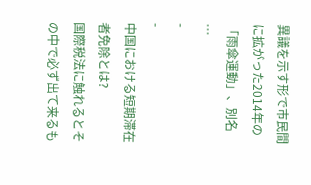異議を示す形で市民間に拡がった2014年の「雨傘運動」、別名 …
-
-
中国における短期滞在者免除とは?
国際税法に触れるとその中で必ず出て来るも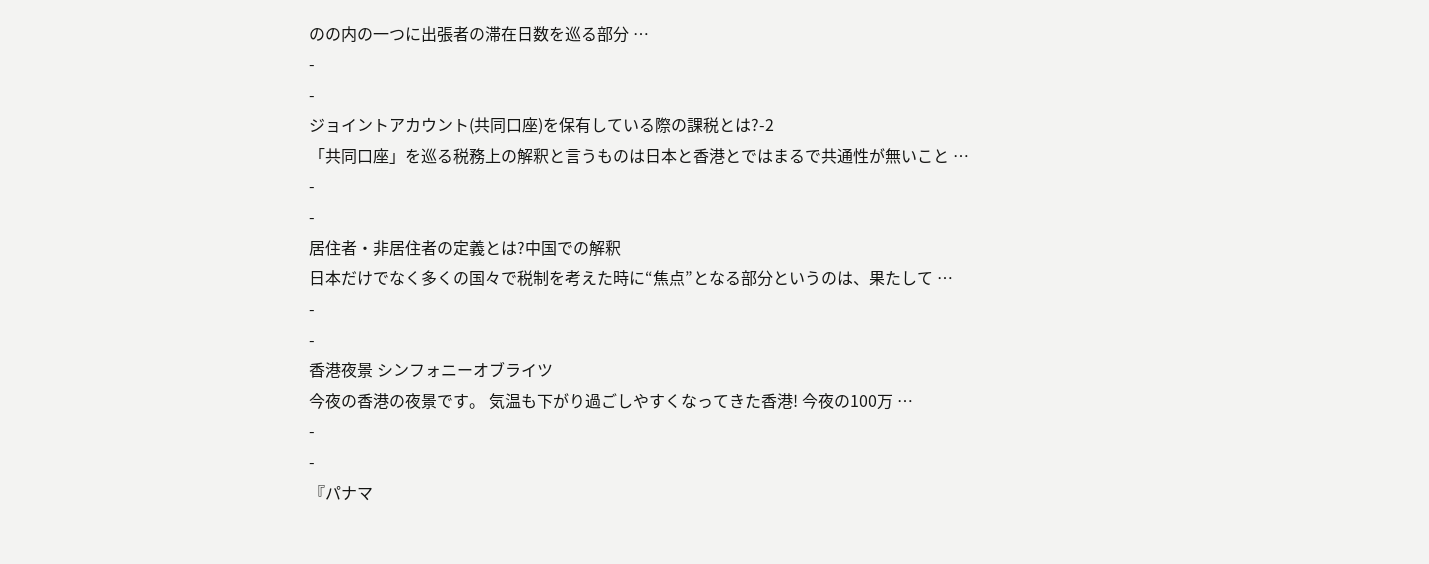のの内の一つに出張者の滞在日数を巡る部分 …
-
-
ジョイントアカウント(共同口座)を保有している際の課税とは?-2
「共同口座」を巡る税務上の解釈と言うものは日本と香港とではまるで共通性が無いこと …
-
-
居住者・非居住者の定義とは?中国での解釈
日本だけでなく多くの国々で税制を考えた時に“焦点”となる部分というのは、果たして …
-
-
香港夜景 シンフォニーオブライツ
今夜の香港の夜景です。 気温も下がり過ごしやすくなってきた香港! 今夜の100万 …
-
-
『パナマ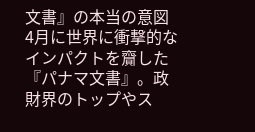文書』の本当の意図
4月に世界に衝撃的なインパクトを齎した『パナマ文書』。政財界のトップやス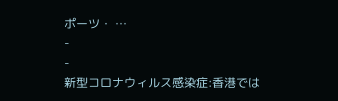ポーツ・ …
-
-
新型コロナウィルス感染症:香港では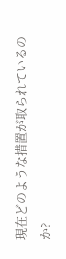現在どのような措置が取られているのか?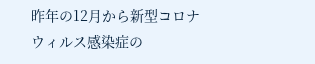昨年の12月から新型コロナウィルス感染症の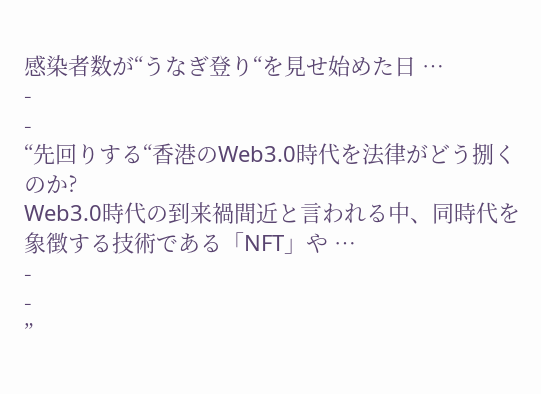感染者数が“うなぎ登り“を見せ始めた日 …
-
-
“先回りする“香港のWeb3.0時代を法律がどう捌くのか?
Web3.0時代の到来禍間近と言われる中、同時代を象徴する技術である「NFT」や …
-
-
”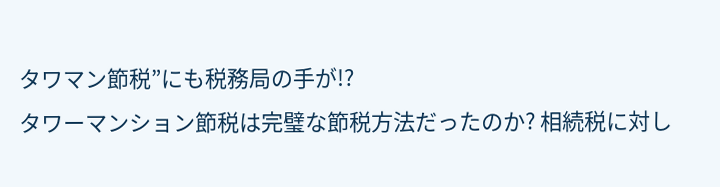タワマン節税”にも税務局の手が!?
タワーマンション節税は完璧な節税方法だったのか? 相続税に対し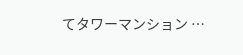てタワーマンション …